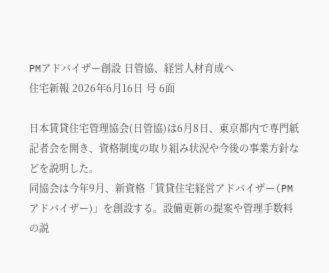PMアドバイザー創設 日管協、経営人材育成へ
住宅新報 2026年6月16日 号 6面

日本賃貸住宅管理協会(日管協)は6月8日、東京都内で専門紙記者会を開き、資格制度の取り組み状況や今後の事業方針などを説明した。
同協会は今年9月、新資格「賃貸住宅経営アドバイザー(PMアドバイザー)」を創設する。設備更新の提案や管理手数料の説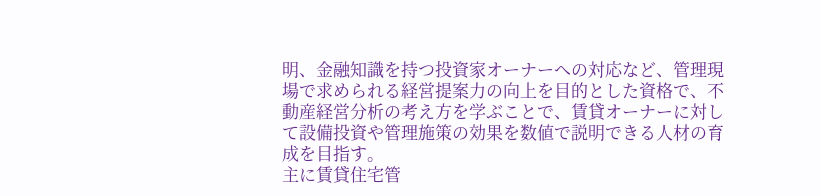明、金融知識を持つ投資家オーナーへの対応など、管理現場で求められる経営提案力の向上を目的とした資格で、不動産経営分析の考え方を学ぶことで、賃貸オーナーに対して設備投資や管理施策の効果を数値で説明できる人材の育成を目指す。
主に賃貸住宅管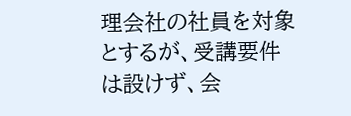理会社の社員を対象とするが、受講要件は設けず、会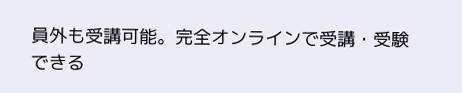員外も受講可能。完全オンラインで受講・受験できる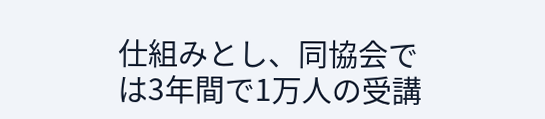仕組みとし、同協会では3年間で1万人の受講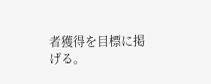者獲得を目標に掲げる。